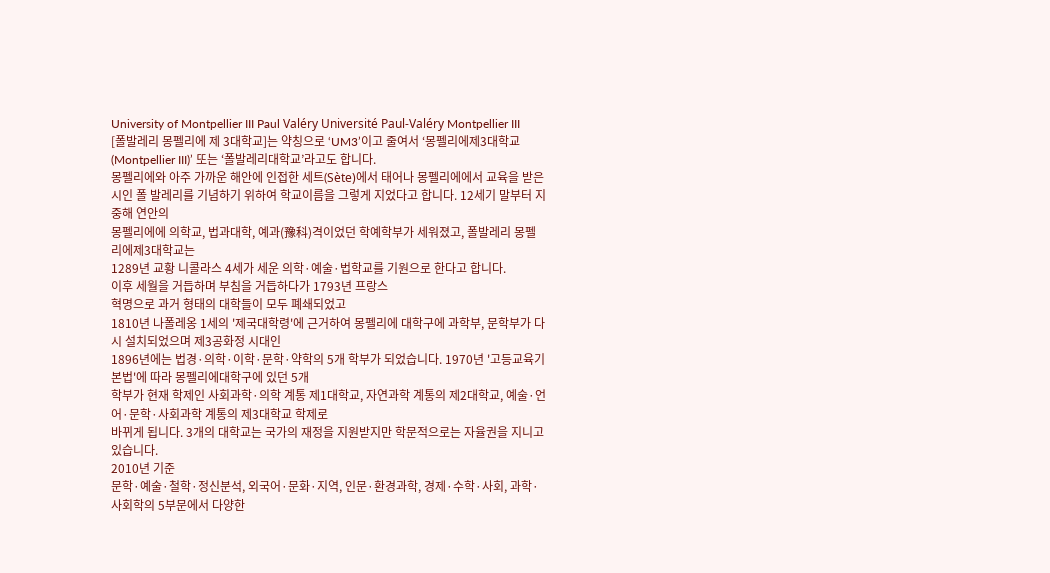University of Montpellier III Paul Valéry Université Paul-Valéry Montpellier III
[폴발레리 몽펠리에 제 3대학교]는 약칭으로 ‘UM3’이고 줄여서 ‘몽펠리에제3대학교(Montpellier III)’ 또는 ‘폴발레리대학교’라고도 합니다.
몽펠리에와 아주 가까운 해안에 인접한 세트(Sète)에서 태어나 몽펠리에에서 교육을 받은 시인 폴 발레리를 기념하기 위하여 학교이름을 그렇게 지었다고 합니다. 12세기 말부터 지중해 연안의
몽펠리에에 의학교, 법과대학, 예과(豫科)격이었던 학예학부가 세워졌고, 폴발레리 몽펠리에제3대학교는
1289년 교황 니콜라스 4세가 세운 의학·예술·법학교를 기원으로 한다고 합니다.
이후 세월을 거듭하며 부침을 거듭하다가 1793년 프랑스
혁명으로 과거 형태의 대학들이 모두 폐쇄되었고
1810년 나폴레옹 1세의 '제국대학령'에 근거하여 몽펠리에 대학구에 과학부, 문학부가 다시 설치되었으며 제3공화정 시대인
1896년에는 법경·의학·이학·문학·약학의 5개 학부가 되었습니다. 1970년 '고등교육기본법'에 따라 몽펠리에대학구에 있던 5개
학부가 현재 학제인 사회과학·의학 계통 제1대학교, 자연과학 계통의 제2대학교, 예술·언어·문학·사회과학 계통의 제3대학교 학제로
바뀌게 됩니다. 3개의 대학교는 국가의 재정을 지원받지만 학문적으로는 자율권을 지니고 있습니다.
2010년 기준
문학·예술·철학·정신분석, 외국어·문화·지역, 인문·환경과학, 경제·수학·사회, 과학·사회학의 5부문에서 다양한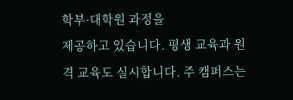학부·대학원 과정을
제공하고 있습니다. 평생 교육과 원격 교육도 실시합니다. 주 캠퍼스는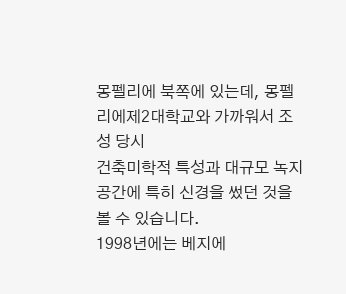몽펠리에 북쪽에 있는데, 몽펠리에제2대학교와 가까워서 조성 당시
건축미학적 특성과 대규모 녹지공간에 특히 신경을 썼던 것을 볼 수 있습니다.
1998년에는 베지에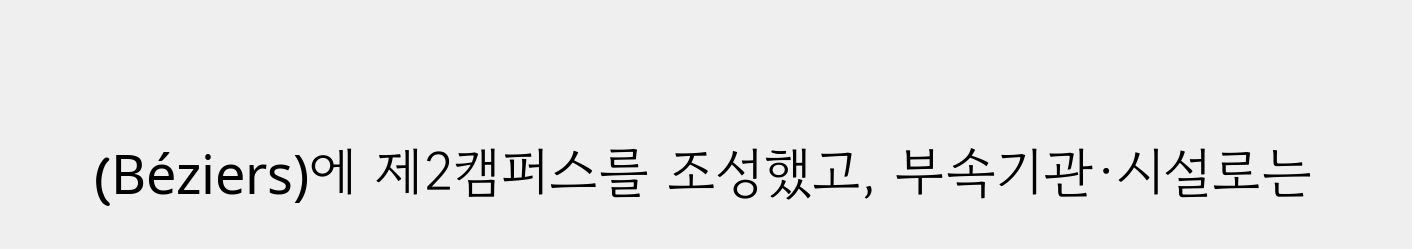(Béziers)에 제2캠퍼스를 조성했고, 부속기관·시설로는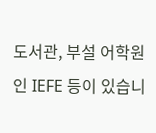도서관, 부설 어학원인 IEFE 등이 있습니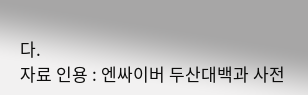다.
자료 인용 : 엔싸이버 두산대백과 사전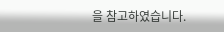을 참고하였습니다.